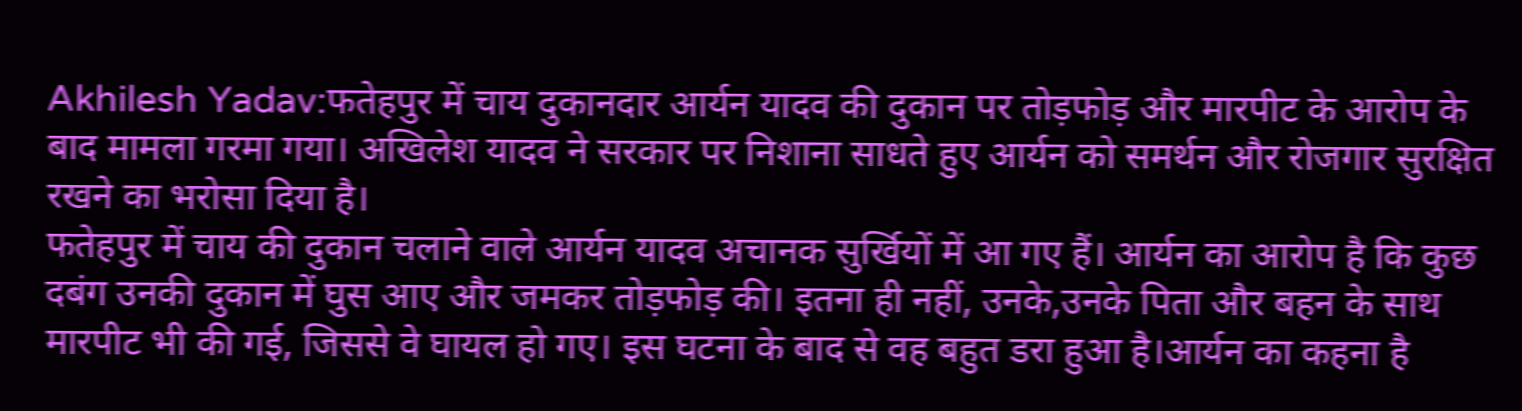Akhilesh Yadav:फतेहपुर में चाय दुकानदार आर्यन यादव की दुकान पर तोड़फोड़ और मारपीट के आरोप के बाद मामला गरमा गया। अखिलेश यादव ने सरकार पर निशाना साधते हुए आर्यन को समर्थन और रोजगार सुरक्षित रखने का भरोसा दिया है।
फतेहपुर में चाय की दुकान चलाने वाले आर्यन यादव अचानक सुर्खियों में आ गए हैं। आर्यन का आरोप है कि कुछ दबंग उनकी दुकान में घुस आए और जमकर तोड़फोड़ की। इतना ही नहीं, उनके,उनके पिता और बहन के साथ मारपीट भी की गई, जिससे वे घायल हो गए। इस घटना के बाद से वह बहुत डरा हुआ है।आर्यन का कहना है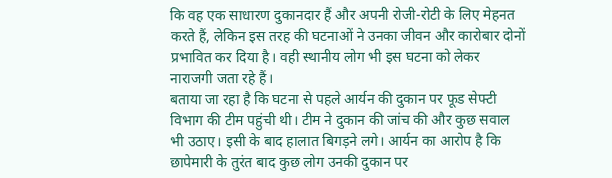कि वह एक साधारण दुकानदार हैं और अपनी रोजी-रोटी के लिए मेहनत करते हैं, लेकिन इस तरह की घटनाओं ने उनका जीवन और कारोबार दोनों प्रभावित कर दिया है। वही स्थानीय लोग भी इस घटना को लेकर नाराजगी जता रहे हैं।
बताया जा रहा है कि घटना से पहले आर्यन की दुकान पर फूड सेफ्टी विभाग की टीम पहुंची थी। टीम ने दुकान की जांच की और कुछ सवाल भी उठाए। इसी के बाद हालात बिगड़ने लगे। आर्यन का आरोप है कि छापेमारी के तुरंत बाद कुछ लोग उनकी दुकान पर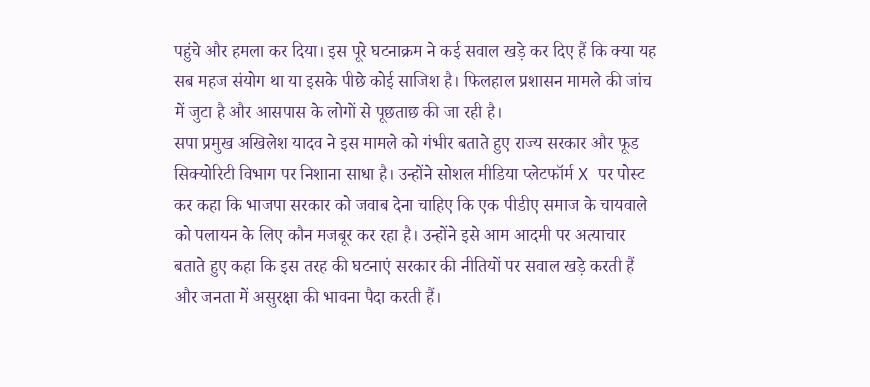पहुंचे और हमला कर दिया। इस पूरे घटनाक्रम ने कई सवाल खड़े कर दिए हैं कि क्या यह सब महज संयोग था या इसके पीछे कोई साजिश है। फिलहाल प्रशासन मामले की जांच में जुटा है और आसपास के लोगों से पूछताछ की जा रही है।
सपा प्रमुख अखिलेश यादव ने इस मामले को गंभीर बताते हुए राज्य सरकार और फूड सिक्योरिटी विभाग पर निशाना साधा है। उन्होंने सोशल मीडिया प्लेटफॉर्म X पर पोस्ट कर कहा कि भाजपा सरकार को जवाब देना चाहिए कि एक पीडीए समाज के चायवाले को पलायन के लिए कौन मजबूर कर रहा है। उन्होंने इसे आम आदमी पर अत्याचार बताते हुए कहा कि इस तरह की घटनाएं सरकार की नीतियों पर सवाल खड़े करती हैं और जनता में असुरक्षा की भावना पैदा करती हैं।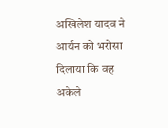अखिलेश यादव ने आर्यन को भरोसा दिलाया कि वह अकेले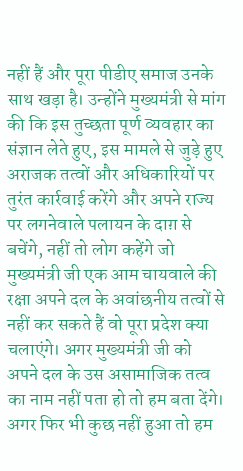नहीं हैं और पूरा पीडीए समाज उनके साथ खड़ा है। उन्होंने मुख्यमंत्री से मांग की कि इस तुच्छता पूर्ण व्यवहार का संज्ञान लेते हुए, इस मामले से जुड़े हुए अराजक तत्वों और अधिकारियों पर तुरंत कार्रवाई करेंगे और अपने राज्य पर लगनेवाले पलायन के दाग़ से बचेंगे, नहीं तो लोग कहेंगे जो मुख्यमंत्री जी एक आम चायवाले की रक्षा अपने दल के अवांछनीय तत्वों से नहीं कर सकते हैं वो पूरा प्रदेश क्या चलाएंगे। अगर मुख्यमंत्री जी को अपने दल के उस असामाजिक तत्व का नाम नहीं पता हो तो हम बता देंगे। अगर फिर भी कुछ नहीं हुआ तो हम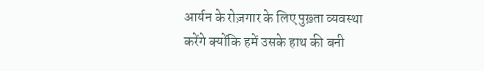आर्यन के रोज़गार के लिए पुख़्ता व्यवस्था करेंगे क्योंकि हमें उसके हाथ की बनी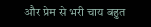और प्रेम से भरी चाय बहुत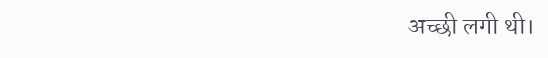अच्छी लगी थी।